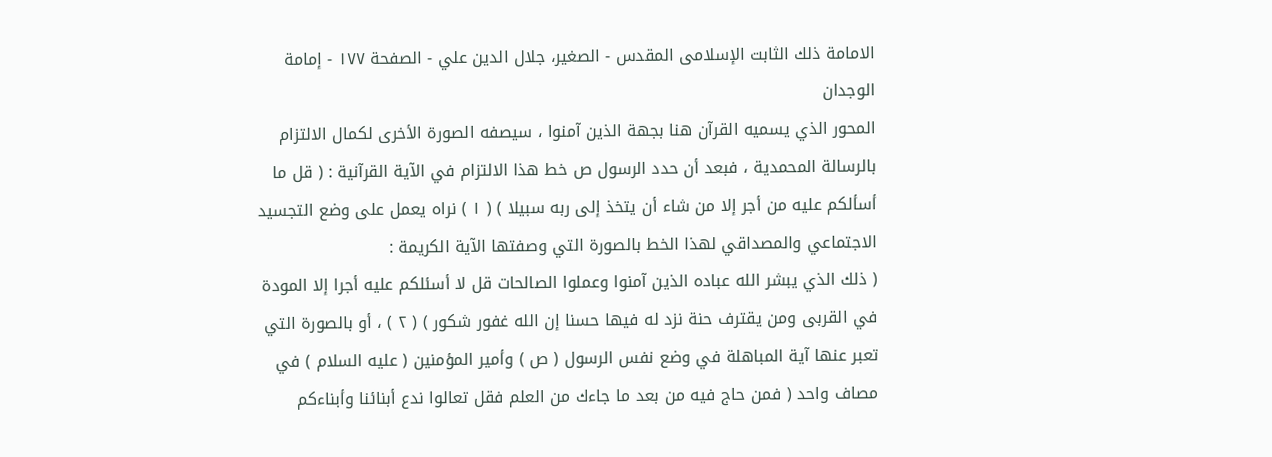الامامة ذلك الثابت الإسلامى المقدس - الصغير، جلال الدين علي - الصفحة ١٧٧ - إمامة الوجدان
المحور الذي يسميه القرآن هنا بجهة الذين آمنوا ، سيصفه الصورة الأخرى لكمال الالتزام بالرسالة المحمدية ، فبعد أن حدد الرسول ص خط هذا الالتزام في الآية القرآنية : ( قل ما أسألكم عليه من أجر إلا من شاء أن يتخذ إلى ربه سبيلا ) ( ١ ) نراه يعمل على وضع التجسيد الاجتماعي والمصداقي لهذا الخط بالصورة التي وصفتها الآية الكريمة :
( ذلك الذي يبشر الله عباده الذين آمنوا وعملوا الصالحات قل لا أسئلكم عليه أجرا إلا المودة في القربى ومن يقترف حنة نزد له فيها حسنا إن الله غفور شكور ) ( ٢ ) ، أو بالصورة التي تعبر عنها آية المباهلة في وضع نفس الرسول ( ص ) وأمير المؤمنين ( عليه السلام ) في مصاف واحد ( فمن حاج فيه من بعد ما جاءك من العلم فقل تعالوا ندع أبنائنا وأبناءكم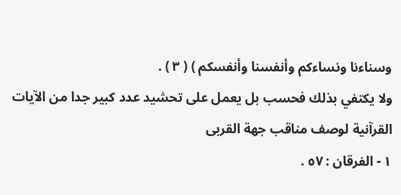وسناءنا ونساءكم وأنفسنا وأنفسكم ) ( ٣ ) .
ولا يكتفي بذلك فحسب بل يعمل على تحشيد عدد كبير جدا من الآيات القرآنية لوصف مناقب جهة القربى
١ - الفرقان : ٥٧ .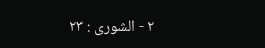٢ - الشورى : ٢٣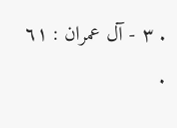. ٣ - آل عمران : ٦١ .